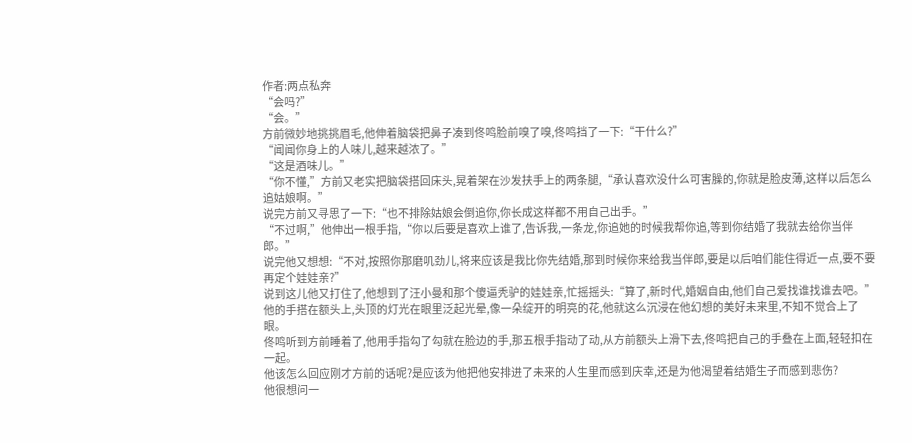作者:两点私奔
“会吗?”
“会。”
方前微妙地挑挑眉毛,他伸着脑袋把鼻子凑到佟鸣脸前嗅了嗅,佟鸣挡了一下:“干什么?”
“闻闻你身上的人味儿,越来越浓了。”
“这是酒味儿。”
“你不懂,”方前又老实把脑袋搭回床头,晃着架在沙发扶手上的两条腿,“承认喜欢没什么可害臊的,你就是脸皮薄,这样以后怎么追姑娘啊。”
说完方前又寻思了一下:“也不排除姑娘会倒追你,你长成这样都不用自己出手。”
“不过啊,”他伸出一根手指,“你以后要是喜欢上谁了,告诉我,一条龙,你追她的时候我帮你追,等到你结婚了我就去给你当伴郎。”
说完他又想想:“不对,按照你那磨叽劲儿,将来应该是我比你先结婚,那到时候你来给我当伴郎,要是以后咱们能住得近一点,要不要再定个娃娃亲?”
说到这儿他又打住了,他想到了汪小曼和那个傻逼秃驴的娃娃亲,忙摇摇头:“算了,新时代,婚姻自由,他们自己爱找谁找谁去吧。”
他的手搭在额头上,头顶的灯光在眼里泛起光晕,像一朵绽开的明亮的花,他就这么沉浸在他幻想的美好未来里,不知不觉合上了眼。
佟鸣听到方前睡着了,他用手指勾了勾就在脸边的手,那五根手指动了动,从方前额头上滑下去,佟鸣把自己的手叠在上面,轻轻扣在一起。
他该怎么回应刚才方前的话呢?是应该为他把他安排进了未来的人生里而感到庆幸,还是为他渴望着结婚生子而感到悲伤?
他很想问一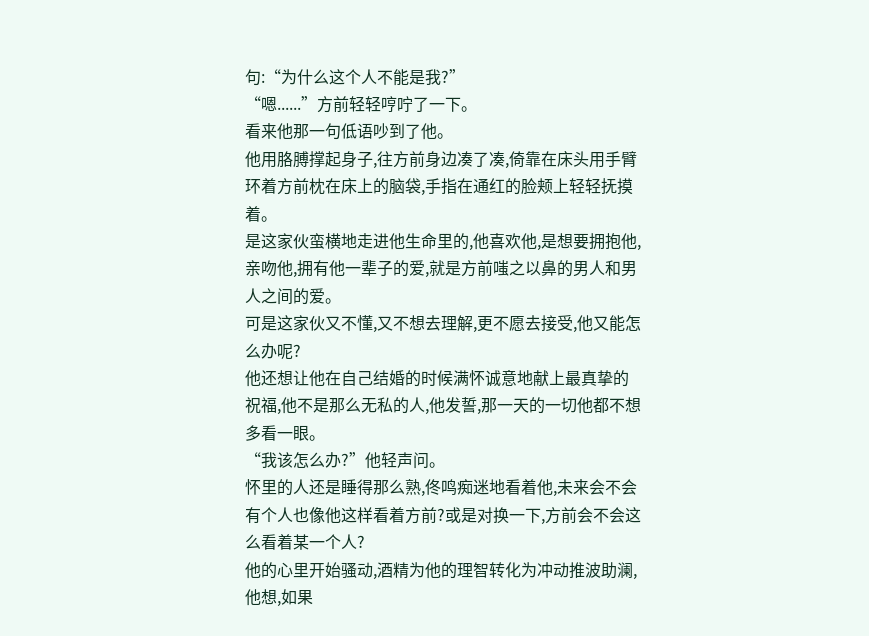句:“为什么这个人不能是我?”
“嗯......”方前轻轻哼咛了一下。
看来他那一句低语吵到了他。
他用胳膊撑起身子,往方前身边凑了凑,倚靠在床头用手臂环着方前枕在床上的脑袋,手指在通红的脸颊上轻轻抚摸着。
是这家伙蛮横地走进他生命里的,他喜欢他,是想要拥抱他,亲吻他,拥有他一辈子的爱,就是方前嗤之以鼻的男人和男人之间的爱。
可是这家伙又不懂,又不想去理解,更不愿去接受,他又能怎么办呢?
他还想让他在自己结婚的时候满怀诚意地献上最真挚的祝福,他不是那么无私的人,他发誓,那一天的一切他都不想多看一眼。
“我该怎么办?”他轻声问。
怀里的人还是睡得那么熟,佟鸣痴迷地看着他,未来会不会有个人也像他这样看着方前?或是对换一下,方前会不会这么看着某一个人?
他的心里开始骚动,酒精为他的理智转化为冲动推波助澜,他想,如果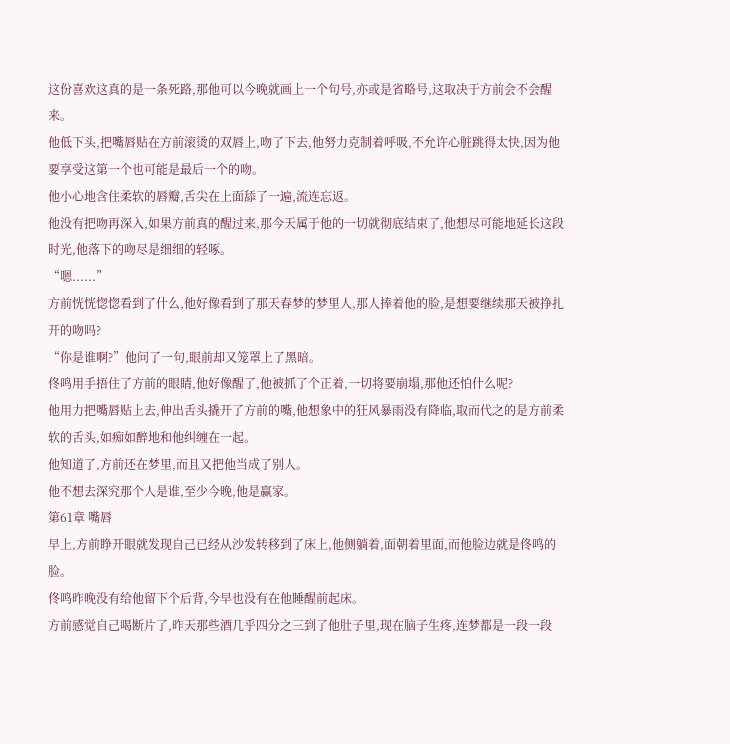这份喜欢这真的是一条死路,那他可以今晚就画上一个句号,亦或是省略号,这取决于方前会不会醒来。
他低下头,把嘴唇贴在方前滚烫的双唇上,吻了下去,他努力克制着呼吸,不允许心脏跳得太快,因为他要享受这第一个也可能是最后一个的吻。
他小心地含住柔软的唇瓣,舌尖在上面舔了一遍,流连忘返。
他没有把吻再深入,如果方前真的醒过来,那今天属于他的一切就彻底结束了,他想尽可能地延长这段时光,他落下的吻尽是细细的轻啄。
“嗯......”
方前恍恍惚惚看到了什么,他好像看到了那天春梦的梦里人,那人捧着他的脸,是想要继续那天被挣扎开的吻吗?
“你是谁啊?”他问了一句,眼前却又笼罩上了黑暗。
佟鸣用手捂住了方前的眼睛,他好像醒了,他被抓了个正着,一切将要崩塌,那他还怕什么呢?
他用力把嘴唇贴上去,伸出舌头撬开了方前的嘴,他想象中的狂风暴雨没有降临,取而代之的是方前柔软的舌头,如痴如醉地和他纠缠在一起。
他知道了,方前还在梦里,而且又把他当成了别人。
他不想去深究那个人是谁,至少今晚,他是赢家。
第61章 嘴唇
早上,方前睁开眼就发现自己已经从沙发转移到了床上,他侧躺着,面朝着里面,而他脸边就是佟鸣的脸。
佟鸣昨晚没有给他留下个后背,今早也没有在他睡醒前起床。
方前感觉自己喝断片了,昨天那些酒几乎四分之三到了他肚子里,现在脑子生疼,连梦都是一段一段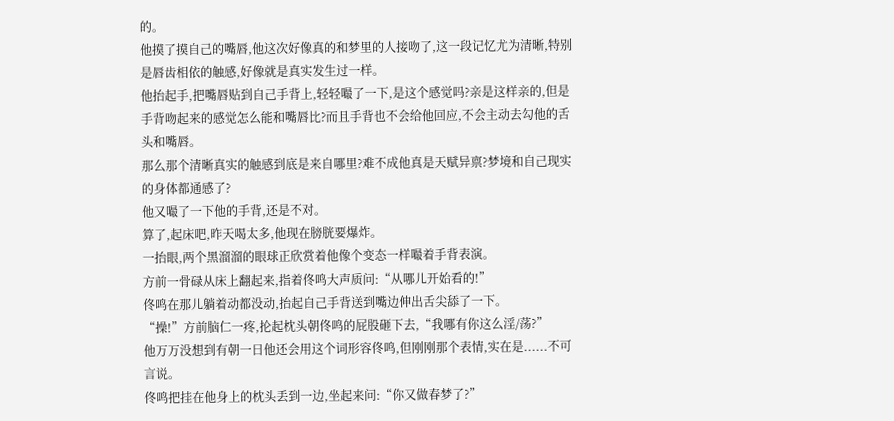的。
他摸了摸自己的嘴唇,他这次好像真的和梦里的人接吻了,这一段记忆尤为清晰,特别是唇齿相依的触感,好像就是真实发生过一样。
他抬起手,把嘴唇贴到自己手背上,轻轻嘬了一下,是这个感觉吗?亲是这样亲的,但是手背吻起来的感觉怎么能和嘴唇比?而且手背也不会给他回应,不会主动去勾他的舌头和嘴唇。
那么那个清晰真实的触感到底是来自哪里?难不成他真是天赋异禀?梦境和自己现实的身体都通感了?
他又嘬了一下他的手背,还是不对。
算了,起床吧,昨天喝太多,他现在膀胱要爆炸。
一抬眼,两个黑溜溜的眼球正欣赏着他像个变态一样嘬着手背表演。
方前一骨碌从床上翻起来,指着佟鸣大声质问:“从哪儿开始看的!”
佟鸣在那儿躺着动都没动,抬起自己手背送到嘴边伸出舌尖舔了一下。
“操!”方前脑仁一疼,抡起枕头朝佟鸣的屁股砸下去,“我哪有你这么淫/荡?”
他万万没想到有朝一日他还会用这个词形容佟鸣,但刚刚那个表情,实在是......不可言说。
佟鸣把挂在他身上的枕头丢到一边,坐起来问:“你又做春梦了?”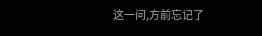这一问,方前忘记了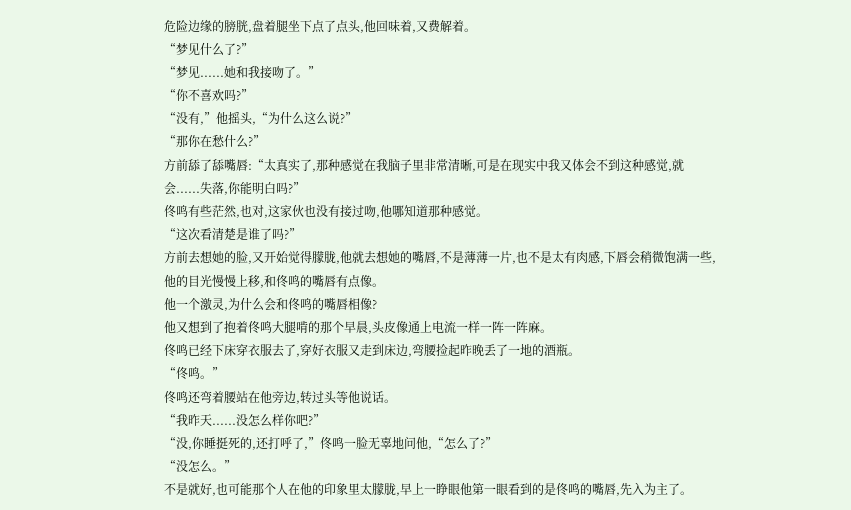危险边缘的膀胱,盘着腿坐下点了点头,他回味着,又费解着。
“梦见什么了?”
“梦见......她和我接吻了。”
“你不喜欢吗?”
“没有,”他摇头,“为什么这么说?”
“那你在愁什么?”
方前舔了舔嘴唇:“太真实了,那种感觉在我脑子里非常清晰,可是在现实中我又体会不到这种感觉,就会......失落,你能明白吗?”
佟鸣有些茫然,也对,这家伙也没有接过吻,他哪知道那种感觉。
“这次看清楚是谁了吗?”
方前去想她的脸,又开始觉得朦胧,他就去想她的嘴唇,不是薄薄一片,也不是太有肉感,下唇会稍微饱满一些,他的目光慢慢上移,和佟鸣的嘴唇有点像。
他一个激灵,为什么会和佟鸣的嘴唇相像?
他又想到了抱着佟鸣大腿啃的那个早晨,头皮像通上电流一样一阵一阵麻。
佟鸣已经下床穿衣服去了,穿好衣服又走到床边,弯腰捡起昨晚丢了一地的酒瓶。
“佟鸣。”
佟鸣还弯着腰站在他旁边,转过头等他说话。
“我昨天......没怎么样你吧?”
“没,你睡挺死的,还打呼了,”佟鸣一脸无辜地问他,“怎么了?”
“没怎么。”
不是就好,也可能那个人在他的印象里太朦胧,早上一睁眼他第一眼看到的是佟鸣的嘴唇,先入为主了。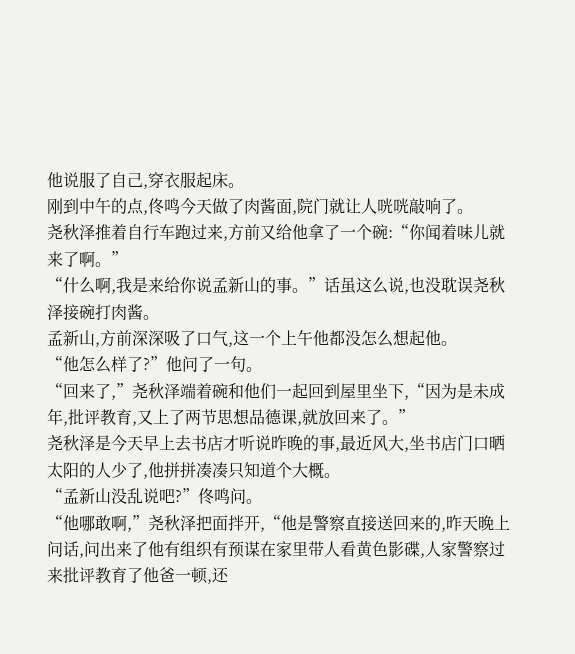他说服了自己,穿衣服起床。
刚到中午的点,佟鸣今天做了肉酱面,院门就让人咣咣敲响了。
尧秋泽推着自行车跑过来,方前又给他拿了一个碗:“你闻着味儿就来了啊。”
“什么啊,我是来给你说孟新山的事。”话虽这么说,也没耽误尧秋泽接碗打肉酱。
孟新山,方前深深吸了口气,这一个上午他都没怎么想起他。
“他怎么样了?”他问了一句。
“回来了,”尧秋泽端着碗和他们一起回到屋里坐下,“因为是未成年,批评教育,又上了两节思想品德课,就放回来了。”
尧秋泽是今天早上去书店才听说昨晚的事,最近风大,坐书店门口晒太阳的人少了,他拼拼凑凑只知道个大概。
“孟新山没乱说吧?”佟鸣问。
“他哪敢啊,”尧秋泽把面拌开,“他是警察直接送回来的,昨天晚上问话,问出来了他有组织有预谋在家里带人看黄色影碟,人家警察过来批评教育了他爸一顿,还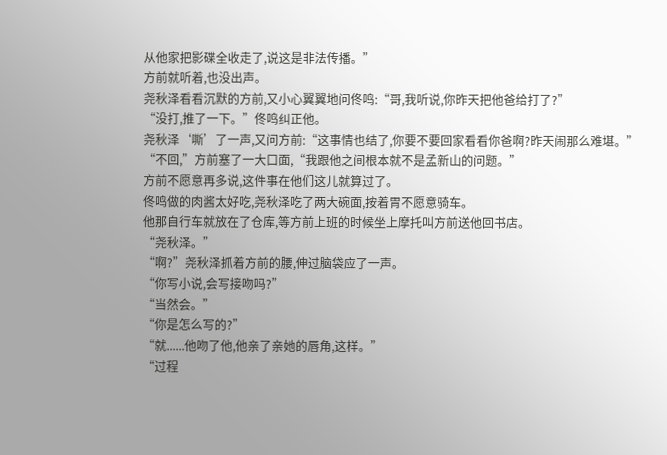从他家把影碟全收走了,说这是非法传播。”
方前就听着,也没出声。
尧秋泽看看沉默的方前,又小心翼翼地问佟鸣:“哥,我听说,你昨天把他爸给打了?”
“没打,推了一下。”佟鸣纠正他。
尧秋泽‘嘶’了一声,又问方前:“这事情也结了,你要不要回家看看你爸啊?昨天闹那么难堪。”
“不回,”方前塞了一大口面,“我跟他之间根本就不是孟新山的问题。”
方前不愿意再多说,这件事在他们这儿就算过了。
佟鸣做的肉酱太好吃,尧秋泽吃了两大碗面,按着胃不愿意骑车。
他那自行车就放在了仓库,等方前上班的时候坐上摩托叫方前送他回书店。
“尧秋泽。”
“啊?”尧秋泽抓着方前的腰,伸过脑袋应了一声。
“你写小说,会写接吻吗?”
“当然会。”
“你是怎么写的?”
“就......他吻了他,他亲了亲她的唇角,这样。”
“过程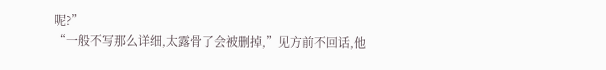呢?”
“一般不写那么详细,太露骨了会被删掉,”见方前不回话,他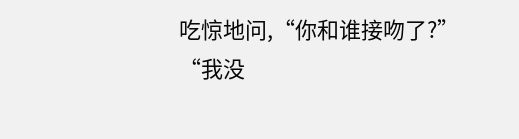吃惊地问,“你和谁接吻了?”
“我没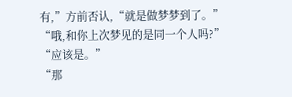有,”方前否认,“就是做梦梦到了。”
“哦,和你上次梦见的是同一个人吗?”
“应该是。”
“那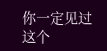你一定见过这个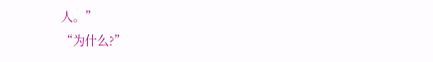人。”
“为什么?”